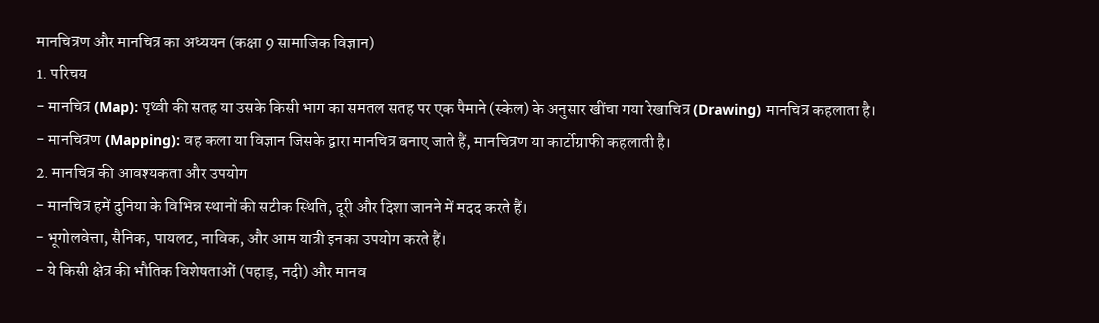मानचित्रण और मानचित्र का अध्ययन (कक्षा 9 सामाजिक विज्ञान)
1. परिचय
- मानचित्र (Map): पृथ्वी की सतह या उसके किसी भाग का समतल सतह पर एक पैमाने (स्केल) के अनुसार खींचा गया रेखाचित्र (Drawing) मानचित्र कहलाता है।
- मानचित्रण (Mapping): वह कला या विज्ञान जिसके द्वारा मानचित्र बनाए जाते हैं, मानचित्रण या कार्टोग्राफी कहलाती है।
2. मानचित्र की आवश्यकता और उपयोग
- मानचित्र हमें दुनिया के विभिन्न स्थानों की सटीक स्थिति, दूरी और दिशा जानने में मदद करते हैं।
- भूगोलवेत्ता, सैनिक, पायलट, नाविक, और आम यात्री इनका उपयोग करते हैं।
- ये किसी क्षेत्र की भौतिक विशेषताओं (पहाड़, नदी) और मानव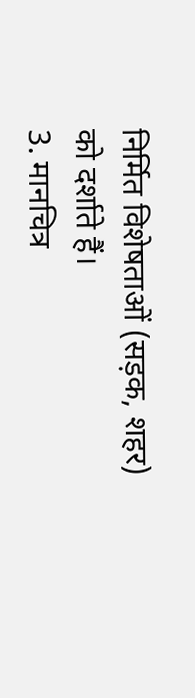निर्मित विशेषताओं (सड़क, शहर) को दर्शाते हैं।
3. मानचित्र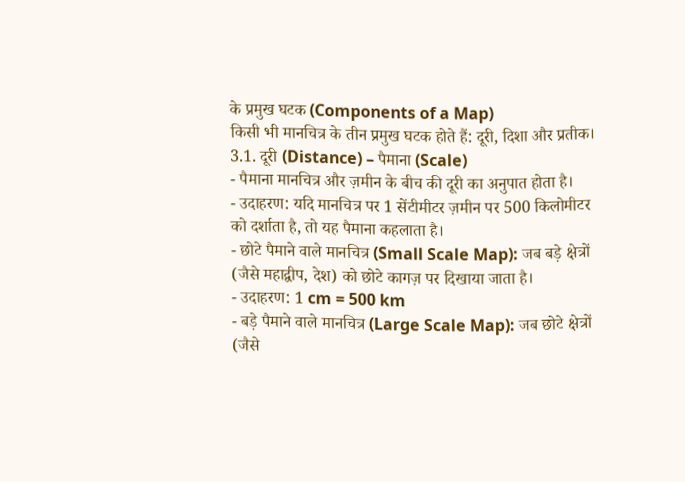के प्रमुख घटक (Components of a Map)
किसी भी मानचित्र के तीन प्रमुख घटक होते हैं: दूरी, दिशा और प्रतीक।
3.1. दूरी (Distance) – पैमाना (Scale)
- पैमाना मानचित्र और ज़मीन के बीच की दूरी का अनुपात होता है।
- उदाहरण: यदि मानचित्र पर 1 सेंटीमीटर ज़मीन पर 500 किलोमीटर को दर्शाता है, तो यह पैमाना कहलाता है।
- छोटे पैमाने वाले मानचित्र (Small Scale Map): जब बड़े क्षेत्रों (जैसे महाद्वीप, देश) को छोटे कागज़ पर दिखाया जाता है।
- उदाहरण: 1 cm = 500 km
- बड़े पैमाने वाले मानचित्र (Large Scale Map): जब छोटे क्षेत्रों (जैसे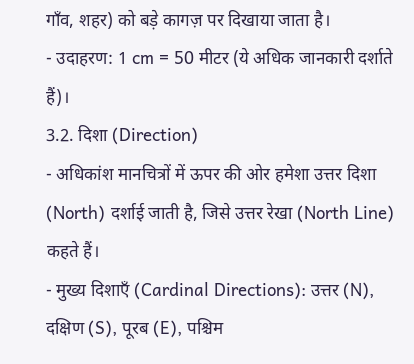गाँव, शहर) को बड़े कागज़ पर दिखाया जाता है।
- उदाहरण: 1 cm = 50 मीटर (ये अधिक जानकारी दर्शाते हैं)।
3.2. दिशा (Direction)
- अधिकांश मानचित्रों में ऊपर की ओर हमेशा उत्तर दिशा (North) दर्शाई जाती है, जिसे उत्तर रेखा (North Line) कहते हैं।
- मुख्य दिशाएँ (Cardinal Directions): उत्तर (N), दक्षिण (S), पूरब (E), पश्चिम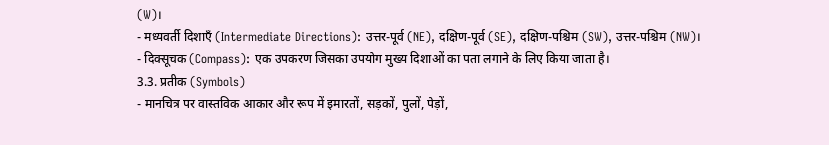(W)।
- मध्यवर्ती दिशाएँ (Intermediate Directions): उत्तर-पूर्व (NE), दक्षिण-पूर्व (SE), दक्षिण-पश्चिम (SW), उत्तर-पश्चिम (NW)।
- दिक्सूचक (Compass): एक उपकरण जिसका उपयोग मुख्य दिशाओं का पता लगाने के लिए किया जाता है।
3.3. प्रतीक (Symbols)
- मानचित्र पर वास्तविक आकार और रूप में इमारतों, सड़कों, पुलों, पेड़ों,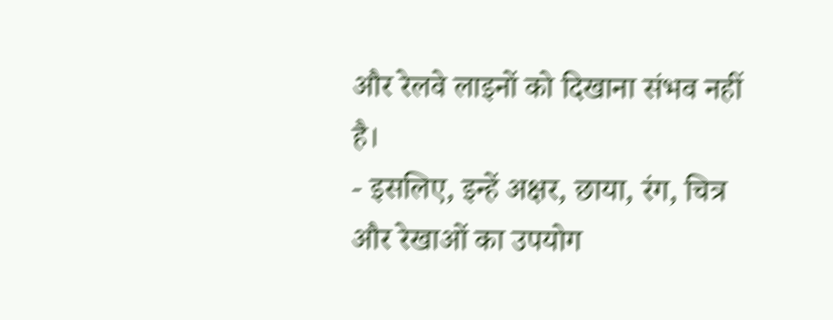और रेलवे लाइनों को दिखाना संभव नहीं है।
- इसलिए, इन्हें अक्षर, छाया, रंग, चित्र और रेखाओं का उपयोग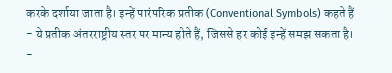करके दर्शाया जाता है। इन्हें पारंपरिक प्रतीक (Conventional Symbols) कहते हैं
- ये प्रतीक अंतरराष्ट्रीय स्तर पर मान्य होते हैं, जिससे हर कोई इन्हें समझ सकता है।
-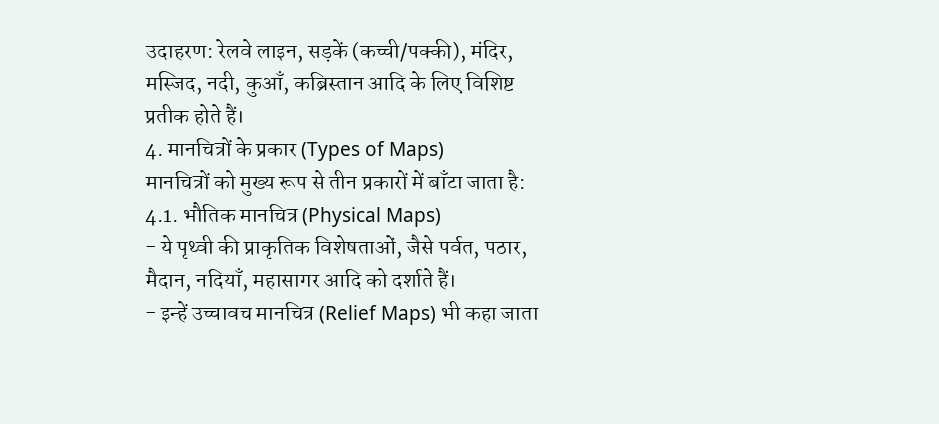उदाहरण: रेलवे लाइन, सड़कें (कच्ची/पक्की), मंदिर, मस्जिद, नदी, कुआँ, कब्रिस्तान आदि के लिए विशिष्ट प्रतीक होते हैं।
4. मानचित्रों के प्रकार (Types of Maps)
मानचित्रों को मुख्य रूप से तीन प्रकारों में बाँटा जाता है:
4.1. भौतिक मानचित्र (Physical Maps)
- ये पृथ्वी की प्राकृतिक विशेषताओं, जैसे पर्वत, पठार, मैदान, नदियाँ, महासागर आदि को दर्शाते हैं।
- इन्हें उच्चावच मानचित्र (Relief Maps) भी कहा जाता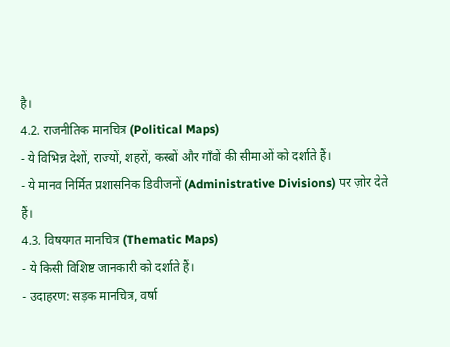है।
4.2. राजनीतिक मानचित्र (Political Maps)
- ये विभिन्न देशों, राज्यों, शहरों, कस्बों और गाँवों की सीमाओं को दर्शाते हैं।
- ये मानव निर्मित प्रशासनिक डिवीजनों (Administrative Divisions) पर ज़ोर देते हैं।
4.3. विषयगत मानचित्र (Thematic Maps)
- ये किसी विशिष्ट जानकारी को दर्शाते हैं।
- उदाहरण: सड़क मानचित्र, वर्षा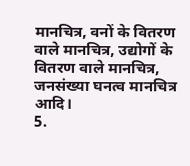मानचित्र, वनों के वितरण वाले मानचित्र, उद्योगों के वितरण वाले मानचित्र, जनसंख्या घनत्व मानचित्र आदि।
5.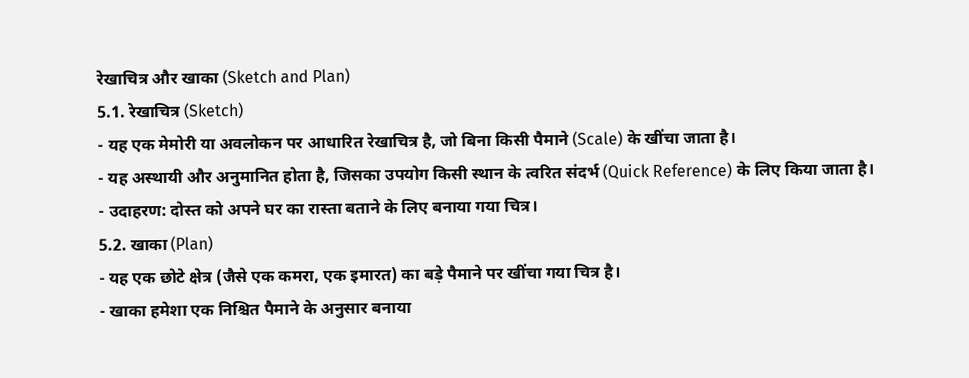रेखाचित्र और खाका (Sketch and Plan)
5.1. रेखाचित्र (Sketch)
- यह एक मेमोरी या अवलोकन पर आधारित रेखाचित्र है, जो बिना किसी पैमाने (Scale) के खींचा जाता है।
- यह अस्थायी और अनुमानित होता है, जिसका उपयोग किसी स्थान के त्वरित संदर्भ (Quick Reference) के लिए किया जाता है।
- उदाहरण: दोस्त को अपने घर का रास्ता बताने के लिए बनाया गया चित्र।
5.2. खाका (Plan)
- यह एक छोटे क्षेत्र (जैसे एक कमरा, एक इमारत) का बड़े पैमाने पर खींचा गया चित्र है।
- खाका हमेशा एक निश्चित पैमाने के अनुसार बनाया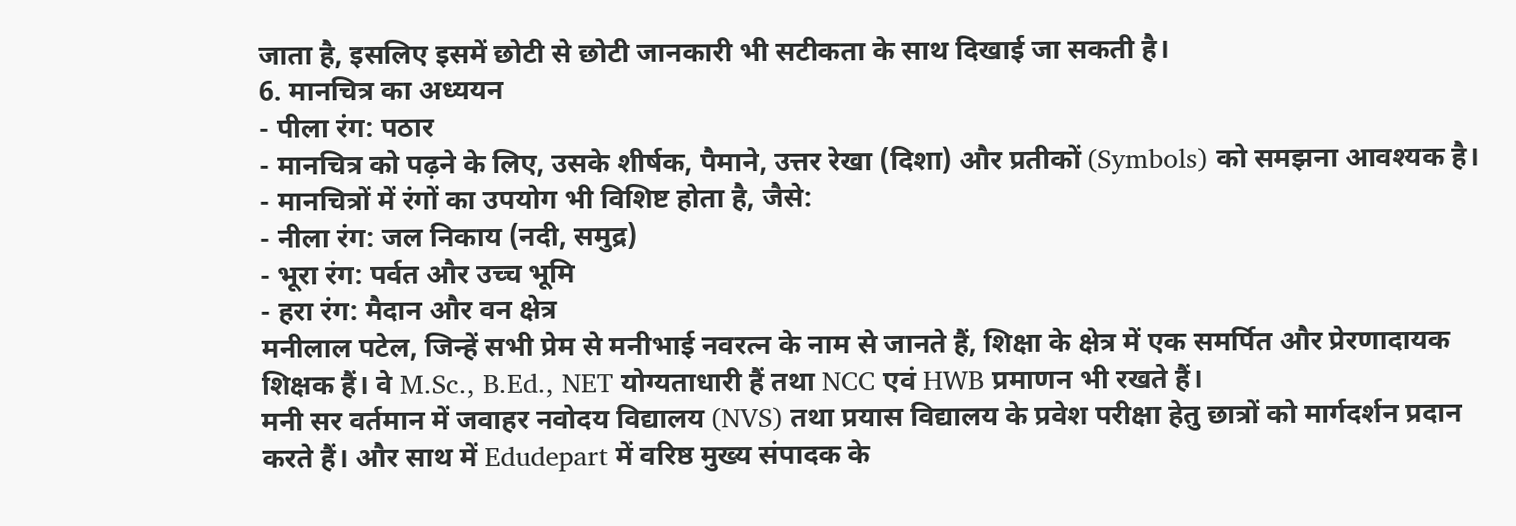जाता है, इसलिए इसमें छोटी से छोटी जानकारी भी सटीकता के साथ दिखाई जा सकती है।
6. मानचित्र का अध्ययन
- पीला रंग: पठार
- मानचित्र को पढ़ने के लिए, उसके शीर्षक, पैमाने, उत्तर रेखा (दिशा) और प्रतीकों (Symbols) को समझना आवश्यक है।
- मानचित्रों में रंगों का उपयोग भी विशिष्ट होता है, जैसे:
- नीला रंग: जल निकाय (नदी, समुद्र)
- भूरा रंग: पर्वत और उच्च भूमि
- हरा रंग: मैदान और वन क्षेत्र
मनीलाल पटेल, जिन्हें सभी प्रेम से मनीभाई नवरत्न के नाम से जानते हैं, शिक्षा के क्षेत्र में एक समर्पित और प्रेरणादायक शिक्षक हैं। वे M.Sc., B.Ed., NET योग्यताधारी हैं तथा NCC एवं HWB प्रमाणन भी रखते हैं।
मनी सर वर्तमान में जवाहर नवोदय विद्यालय (NVS) तथा प्रयास विद्यालय के प्रवेश परीक्षा हेतु छात्रों को मार्गदर्शन प्रदान करते हैं। और साथ में Edudepart में वरिष्ठ मुख्य संपादक के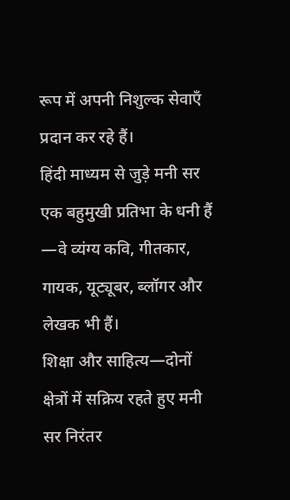रूप में अपनी निशुल्क सेवाएँ प्रदान कर रहे हैं।
हिंदी माध्यम से जुड़े मनी सर एक बहुमुखी प्रतिभा के धनी हैं —वे व्यंग्य कवि, गीतकार, गायक, यूट्यूबर, ब्लॉगर और लेखक भी हैं।
शिक्षा और साहित्य—दोनों क्षेत्रों में सक्रिय रहते हुए मनी सर निरंतर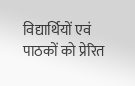विद्यार्थियों एवं पाठकों को प्रेरित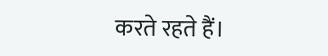करते रहते हैं।